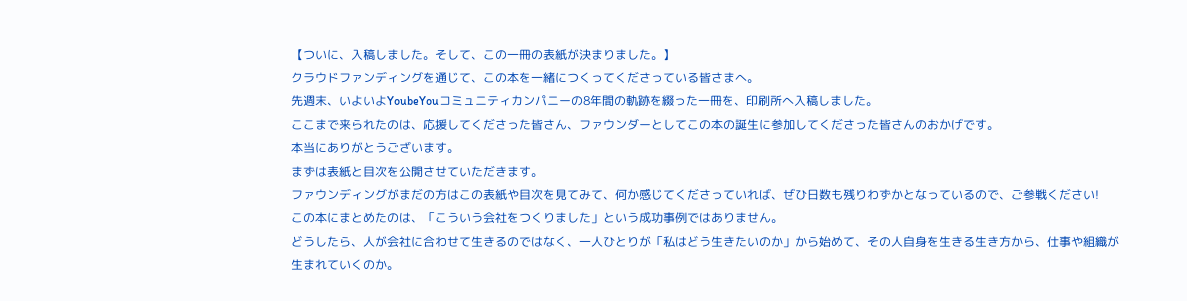【ついに、入稿しました。そして、この一冊の表紙が決まりました。】
クラウドファンディングを通じて、この本を一緒につくってくださっている皆さまへ。
先週末、いよいよYoubeYouコミュニティカンパニーの8年間の軌跡を綴った一冊を、印刷所へ入稿しました。
ここまで来られたのは、応援してくださった皆さん、ファウンダーとしてこの本の誕生に参加してくださった皆さんのおかげです。
本当にありがとうございます。
まずは表紙と目次を公開させていただきます。
ファウンディングがまだの方はこの表紙や目次を見てみて、何か感じてくださっていれば、ぜひ日数も残りわずかとなっているので、ご参戦ください!
この本にまとめたのは、「こういう会社をつくりました」という成功事例ではありません。
どうしたら、人が会社に合わせて生きるのではなく、一人ひとりが「私はどう生きたいのか」から始めて、その人自身を生きる生き方から、仕事や組織が生まれていくのか。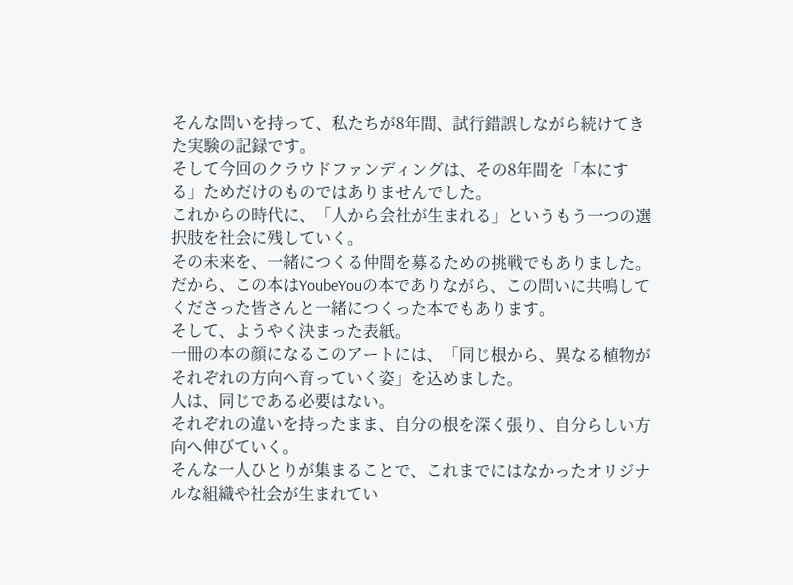そんな問いを持って、私たちが8年間、試行錯誤しながら続けてきた実験の記録です。
そして今回のクラウドファンディングは、その8年間を「本にする」ためだけのものではありませんでした。
これからの時代に、「人から会社が生まれる」というもう一つの選択肢を社会に残していく。
その未来を、一緒につくる仲間を募るための挑戦でもありました。
だから、この本はYoubeYouの本でありながら、この問いに共鳴してくださった皆さんと一緒につくった本でもあります。
そして、ようやく決まった表紙。
一冊の本の顔になるこのアートには、「同じ根から、異なる植物がそれぞれの方向へ育っていく姿」を込めました。
人は、同じである必要はない。
それぞれの違いを持ったまま、自分の根を深く張り、自分らしい方向へ伸びていく。
そんな一人ひとりが集まることで、これまでにはなかったオリジナルな組織や社会が生まれてい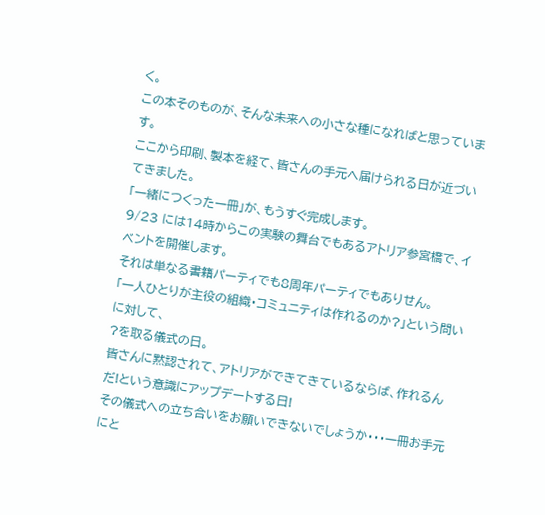く。
この本そのものが、そんな未来への小さな種になればと思っています。
ここから印刷、製本を経て、皆さんの手元へ届けられる日が近づいてきました。
「一緒につくった一冊」が、もうすぐ完成します。
9/23 には14時からこの実験の舞台でもあるアトリア参宮橋で、イベントを開催します。
それは単なる書籍パーティでも8周年パーティでもありせん。
「一人ひとりが主役の組織・コミュニティは作れるのか?」という問いに対して、
?を取る儀式の日。
皆さんに黙認されて、アトリアができてきているならば、作れるんだ!という意識にアップデートする日!
その儀式への立ち合いをお願いできないでしょうか・・・一冊お手元にと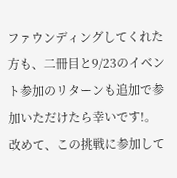ファウンディングしてくれた方も、二冊目と9/23のイベント参加のリターンも追加で参加いただけたら幸いです!。
改めて、この挑戦に参加して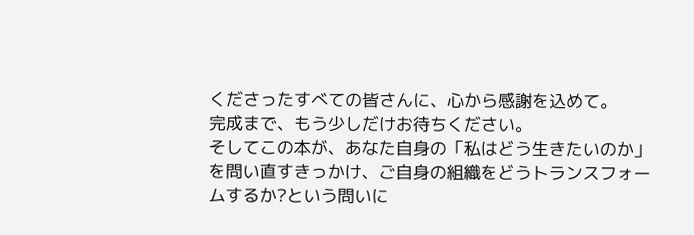くださったすべての皆さんに、心から感謝を込めて。
完成まで、もう少しだけお待ちください。
そしてこの本が、あなた自身の「私はどう生きたいのか」を問い直すきっかけ、ご自身の組織をどうトランスフォームするか?という問いに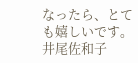なったら、とても嬉しいです。
井尾佐和子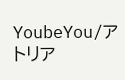YoubeYou/アトリア